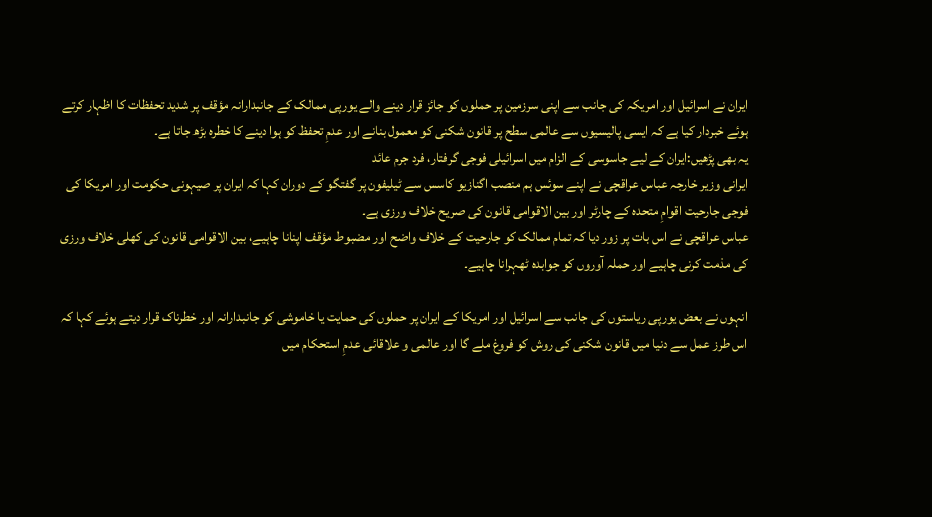ایران نے اسرائیل اور امریکہ کی جانب سے اپنی سرزمین پر حملوں کو جائز قرار دینے والے یورپی ممالک کے جانبدارانہ مؤقف پر شدید تحفظات کا اظہار کرتے ہوئے خبردار کیا ہے کہ ایسی پالیسیوں سے عالمی سطح پر قانون شکنی کو معمول بنانے اور عدمِ تحفظ کو ہوا دینے کا خطرہ بڑھ جاتا ہے۔
یہ بھی پڑھیں:ایران کے لیے جاسوسی کے الزام میں اسرائیلی فوجی گرفتار، فرد جرم عائد
ایرانی وزیر خارجہ عباس عراقچی نے اپنے سوئس ہم منصب اگنازیو کاسس سے ٹیلیفون پر گفتگو کے دوران کہا کہ ایران پر صیہونی حکومت اور امریکا کی فوجی جارحیت اقوامِ متحدہ کے چارٹر اور بین الاقوامی قانون کی صریح خلاف ورزی ہے۔
عباس عراقچی نے اس بات پر زور دیا کہ تمام ممالک کو جارحیت کے خلاف واضح اور مضبوط مؤقف اپنانا چاہیے، بین الاقوامی قانون کی کھلی خلاف ورزی کی مذمت کرنی چاہیے اور حملہ آوروں کو جوابدہ ٹھہرانا چاہیے۔

انہوں نے بعض یورپی ریاستوں کی جانب سے اسرائیل اور امریکا کے ایران پر حملوں کی حمایت یا خاموشی کو جانبدارانہ اور خطرناک قرار دیتے ہوئے کہا کہ اس طرز عمل سے دنیا میں قانون شکنی کی روش کو فروغ ملے گا اور عالمی و علاقائی عدمِ استحکام میں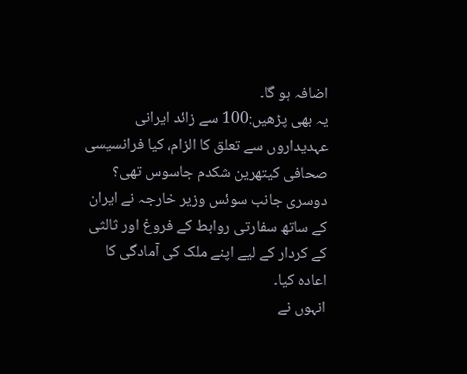اضافہ ہو گا۔
یہ بھی پڑھیں:100 سے زائد ایرانی عہدیداروں سے تعلق کا الزام، کیا فرانسیسی صحافی کیتھرین شکدم جاسوس تھی؟
دوسری جانب سوئس وزیر خارجہ نے ایران کے ساتھ سفارتی روابط کے فروغ اور ثالثی کے کردار کے لیے اپنے ملک کی آمادگی کا اعادہ کیا۔
انہوں نے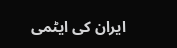ایران کی ایٹمی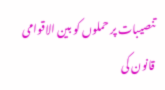تنصیبات پر حملوں کو بین الاقوامی قانون کی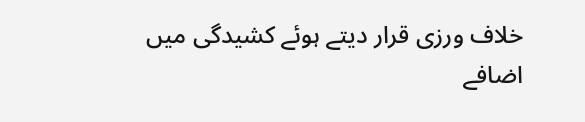خلاف ورزی قرار دیتے ہوئے کشیدگی میں اضافے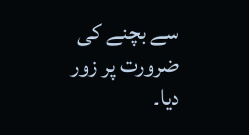سے بچنے کی ضرورت پر زور دیا۔